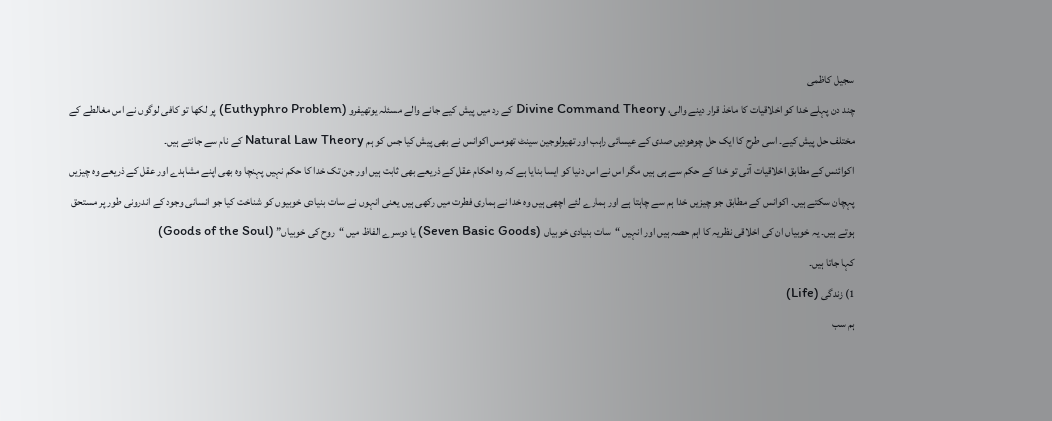سجیل کاظمی
چند دن پہلے خدا کو اخلاقیات کا ماخذ قرار دینے والی، Divine Command Theory کے رد میں پیش کیے جانے والے مسئلہ یوتھیفرو (Euthyphro Problem) پر لکھا تو کافی لوگوں نے اس مغالطے کے مختلف حل پیش کیے۔ اسی طرح کا ایک حل چوھودیں صدی کے عیسائی راہب اور تھیولوجین سینٹ تھومس اکوانس نے بھی پیش کیا جس کو ہم Natural Law Theory کے نام سے جانتے ہیں۔
اکوائنس کے مطابق اخلاقیات آتی تو خدا کے حکم سے ہی ہیں مگر اس نے اس دنیا کو ایسا بنایا ہے کہ وہ احکام عقل کے ذریعے بھی ثابت ہیں اور جن تک خدا کا حکم نہیں پہنچا وہ بھی اپنے مشاہدے اور عقل کے ذریعے وہ چیزیں پہچان سکتے ہیں۔ اکوانس کے مطابق جو چیزیں خدا ہم سے چاہتا ہے اور ہمارے لئے اچھی ہیں وہ خدا نے ہماری فطرت میں رکھی ہیں یعنی انہوں نے سات بنیادی خوبیوں کو شناخت کیا جو انسانی وجود کے اندرونی طور پر مستحق ہوتے ہیں۔ یہ خوبیاں ان کی اخلاقی نظریہ کا اہم حصہ ہیں اور انہیں “سات بنیادی خوبیاں (Seven Basic Goods) یا دوسرے الفاظ میں “روح کی خوبیاں” (Goods of the Soul)
کہا جاتا ہیں۔
1) زندگی (Life)
ہم سب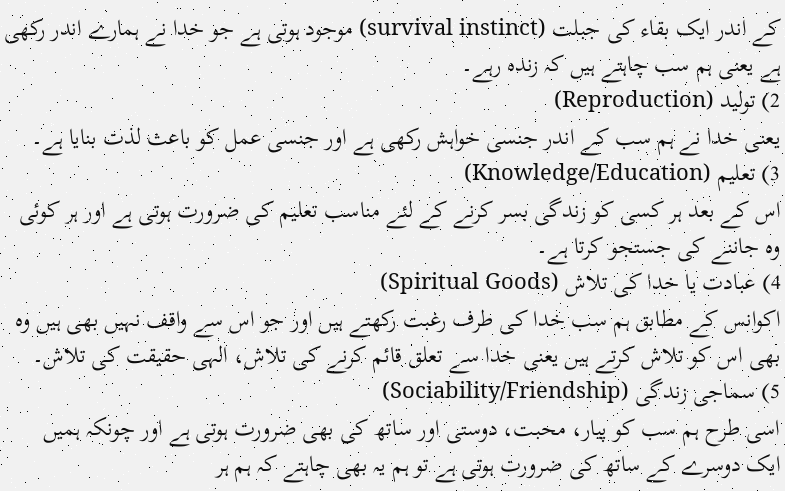کے اندر ایک بقاء کی جبلت (survival instinct) موجود ہوتی ہے جو خدا نے ہمارے اندر رکھی ہے یعنی ہم سب چاہتے ہیں کہ زندہ رہے۔
2) تولید (Reproduction)
یعنی خدا نے ہم سب کے اندر جنسی خواہش رکھی ہے اور جنسی عمل کو باعث لذت بنایا ہے۔
3) تعلیم (Knowledge/Education)
اس کے بعد ہر کسی کو زندگی بسر کرنے کے لئے مناسب تعلیم کی ضرورت ہوتی ہے اور ہر کوئی وہ جاننے کی جستجو کرتا ہے۔
4) عبادت یا خدا کی تلاش (Spiritual Goods)
اکوانس کے مطابق ہم سب خدا کی طرف رغبت رکھتے ہیں اور جو اس سے واقف نہیں بھی ہیں وہ بھی اس کو تلاش کرتے ہیں یعنی خدا سے تعلق قائم کرنے کی تلاش، الہی حقیقت کی تلاش۔
5) سماجی زندگی (Sociability/Friendship)
اسی طرح ہم سب کو پیار، محبت، دوستی اور ساتھ کی بھی ضرورت ہوتی ہے اور چونکہ ہمیں ایک دوسرے کے ساتھ کی ضرورت ہوتی ہے تو ہم یہ بھی چاہتے کہ ہم ہر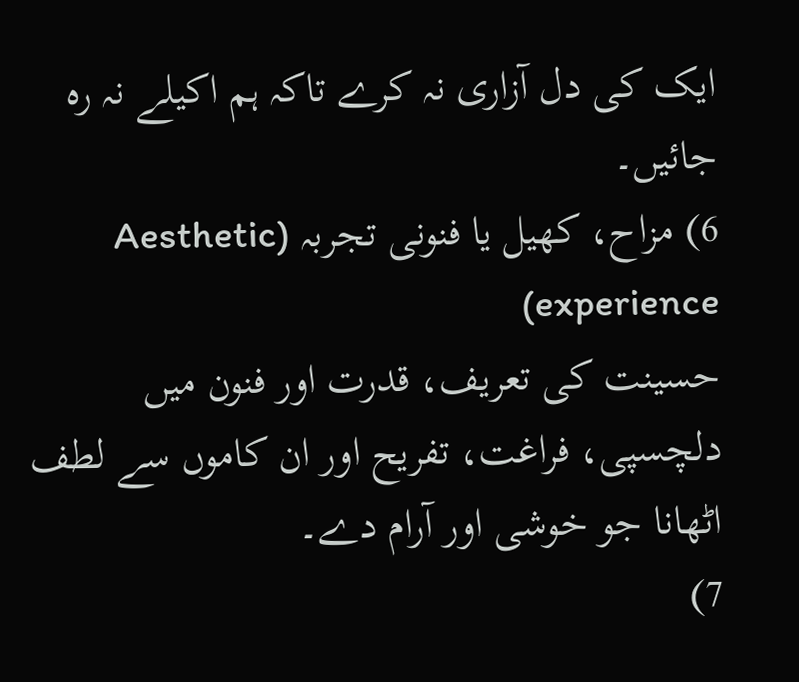ایک کی دل آزاری نہ کرے تاکہ ہم اکیلے نہ رہ جائیں۔
6) مزاح، کھیل یا فنونی تجربہ (Aesthetic experience)
حسینت کی تعریف، قدرت اور فنون میں دلچسپی، فراغت، تفریح اور ان کاموں سے لطف اٹھانا جو خوشی اور آرام دے۔
7)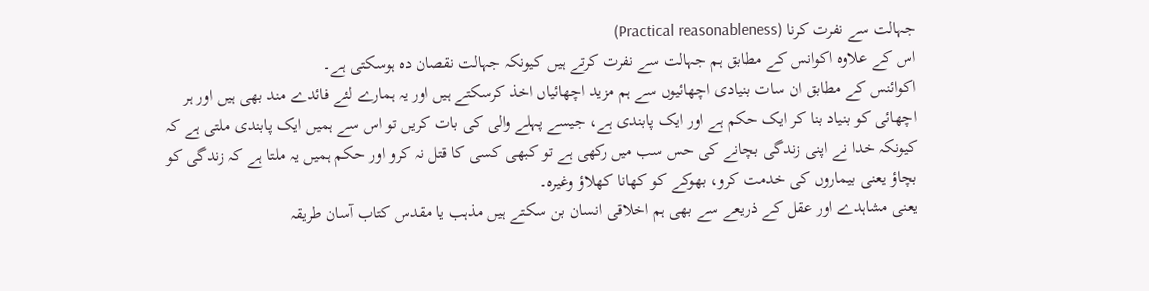جہالت سے نفرت کرنا (Practical reasonableness)
اس کے علاوہ اکوانس کے مطابق ہم جہالت سے نفرت کرتے ہیں کیونکہ جہالت نقصان دہ ہوسکتی ہے۔
اکوائنس کے مطابق ان سات بنیادی اچھائیوں سے ہم مزید اچھائیاں اخذ کرسکتے ہیں اور یہ ہمارے لئے فائدے مند بھی ہیں اور ہر اچھائی کو بنیاد بنا کر ایک حکم ہے اور ایک پابندی ہے، جیسے پہلے والی کی بات کریں تو اس سے ہمیں ایک پابندی ملتی ہے کہ کیونکہ خدا نے اپنی زندگی بچانے کی حس سب میں رکھی ہے تو کبھی کسی کا قتل نہ کرو اور حکم ہمیں یہ ملتا ہے کہ زندگی کو بچاؤ یعنی بیماروں کی خدمت کرو، بھوکے کو کھانا کھلاؤ وغیرہ۔
یعنی مشاہدے اور عقل کے ذریعے سے بھی ہم اخلاقی انسان بن سکتے ہیں مذہب یا مقدس کتاب آسان طریقہ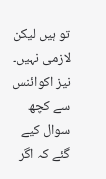تو ہیں لیکن لازمی نہیں۔
نیز اکوائنس سے کچھ سوال کیے گئے کہ اگر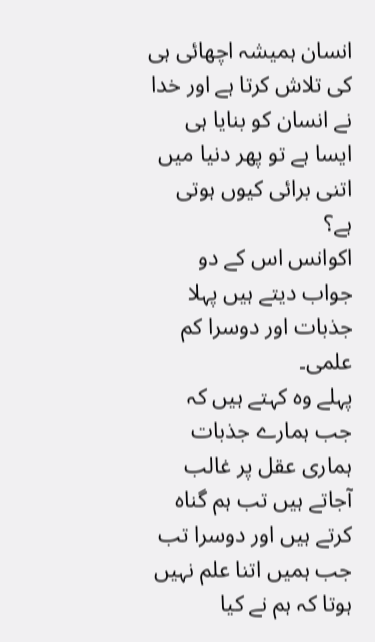انسان ہمیشہ اچھائی ہی کی تلاش کرتا ہے اور خدا نے انسان کو بنایا ہی ایسا ہے تو پھر دنیا میں اتنی برائی کیوں ہوتی ہے؟
اکوانس اس کے دو جواب دیتے ہیں پہلا جذبات اور دوسرا کم علمی۔
پہلے وہ کہتے ہیں کہ جب ہمارے جذبات ہماری عقل پر غالب آجاتے ہیں تب ہم گناہ کرتے ہیں اور دوسرا تب جب ہمیں اتنا علم نہیں ہوتا کہ ہم نے کیا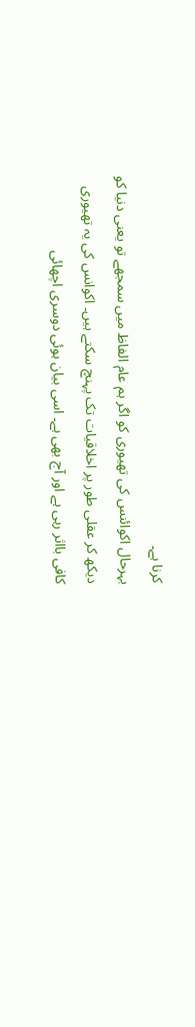کرنا ہے۔
بہرحال اکوائنس کی تھیوری کو اگر ہم عام الفاظ میں سمجھے تو یعنی دنیا کو دیکھ کر عقلی طور پر اخلاقیات تک پہنچ سکتے ہیں۔ اکوانس کی یہ تھیوری کافی بااثر رہی ہے اور آج بھی ہے۔ اسی بیان ہوئی دوسری اچھائی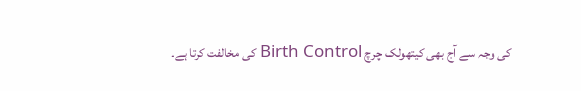کی وجہ سے آج بھی کیتھولک چرچ Birth Control کی مخالفت کرتا ہے۔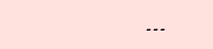۔۔۔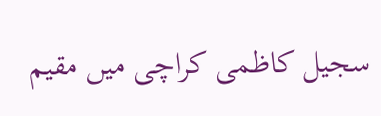سجیل کاظمی کراچی میں مقیم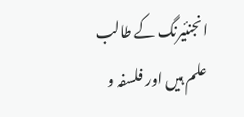انجنئیرنگ کے طالب علم ہیں اور فلسفہ و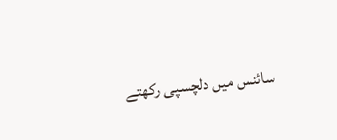سائنس میں دلچسپی رکھتے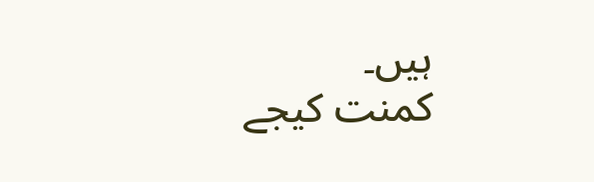ہیں۔
کمنت کیجے